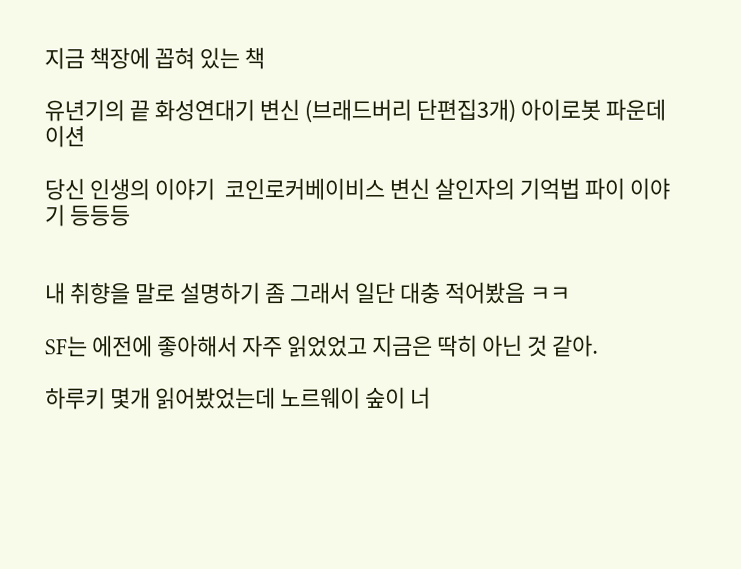지금 책장에 꼽혀 있는 책

유년기의 끝 화성연대기 변신 (브래드버리 단편집3개) 아이로봇 파운데이션

당신 인생의 이야기  코인로커베이비스 변신 살인자의 기억법 파이 이야기 등등등


내 취향을 말로 설명하기 좀 그래서 일단 대충 적어봤음 ㅋㅋ

SF는 에전에 좋아해서 자주 읽었었고 지금은 딱히 아닌 것 같아.

하루키 몇개 읽어봤었는데 노르웨이 숲이 너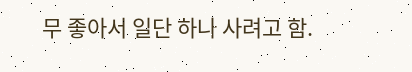무 좋아서 일단 하나 사려고 함.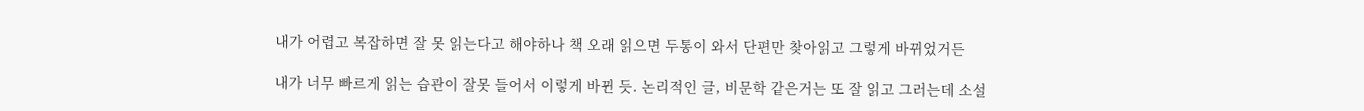내가 어렵고 복잡하면 잘 못 읽는다고 해야하나 책 오래 읽으면 두통이 와서 단편만 찾아읽고 그렇게 바뀌었거든

내가 너무 빠르게 읽는 습관이 잘못 들어서 이렇게 바뀐 듯. 논리적인 글, 비문학 같은거는 또 잘 읽고 그러는데 소설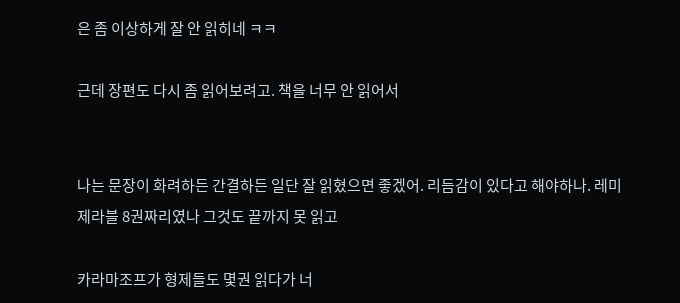은 좀 이상하게 잘 안 읽히네 ㅋㅋ

근데 장편도 다시 좀 읽어보려고. 책을 너무 안 읽어서


나는 문장이 화려하든 간결하든 일단 잘 읽혔으면 좋겠어. 리듬감이 있다고 해야하나. 레미제라블 8권짜리였나 그것도 끝까지 못 읽고

카라마조프가 형제들도 몇권 읽다가 너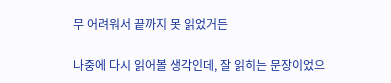무 어려워서 끝까지 못 읽었거든

나중에 다시 읽어볼 생각인데, 잘 읽히는 문장이었으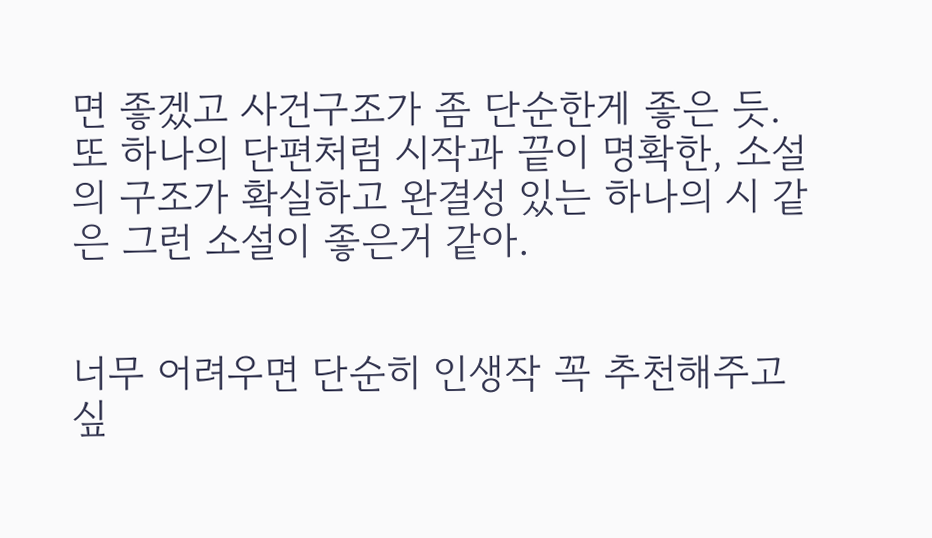면 좋겠고 사건구조가 좀 단순한게 좋은 듯. 또 하나의 단편처럼 시작과 끝이 명확한, 소설의 구조가 확실하고 완결성 있는 하나의 시 같은 그런 소설이 좋은거 같아.


너무 어려우면 단순히 인생작 꼭 추천해주고 싶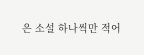은 소설 하나씩만 적어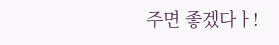주면 좋겠다ㅏ!